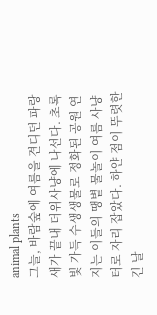animal plants
그늘, 바람숲에 여름을 견디던 파랑새가 끝내 더위사냥에 나선다. 초록빛 가득 수생생물로 정화된 공원 연지는 이들의 땡볕 물놀이 여름 사냥터로 자리 잡았다. 하얀 점이 뚜렷한 긴 날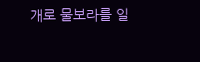개로 물보라를 일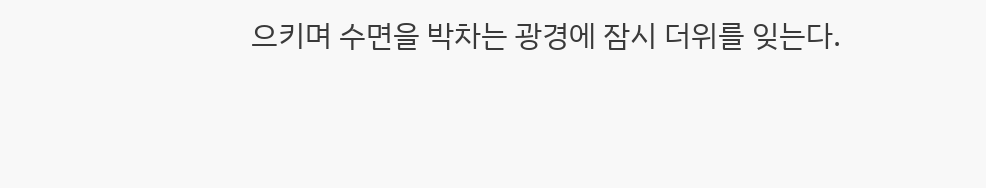으키며 수면을 박차는 광경에 잠시 더위를 잊는다.